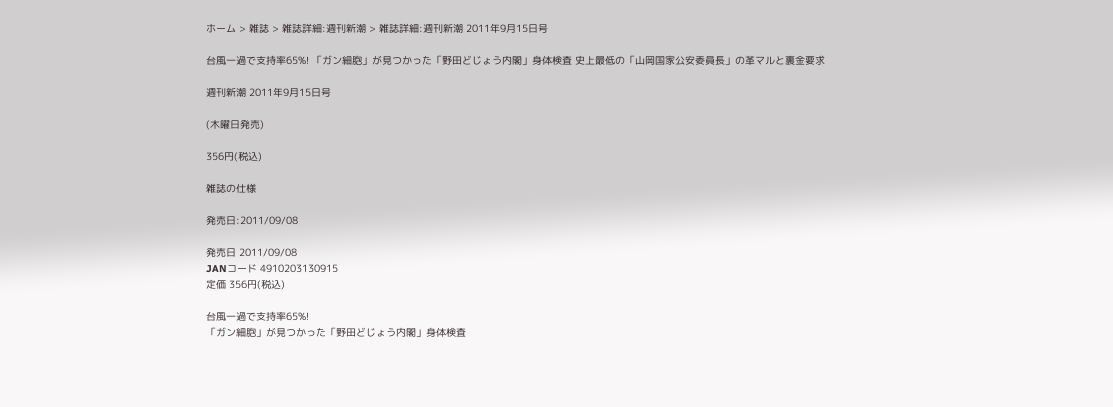ホーム > 雑誌 > 雑誌詳細:週刊新潮 > 雑誌詳細:週刊新潮 2011年9月15日号

台風一過で支持率65%! 「ガン細胞」が見つかった「野田どじょう内閣」身体検査 史上最低の「山岡国家公安委員長」の革マルと裏金要求

週刊新潮 2011年9月15日号

(木曜日発売)

356円(税込)

雑誌の仕様

発売日:2011/09/08

発売日 2011/09/08
JANコード 4910203130915
定価 356円(税込)

台風一過で支持率65%!
「ガン細胞」が見つかった「野田どじょう内閣」身体検査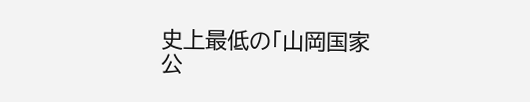史上最低の「山岡国家公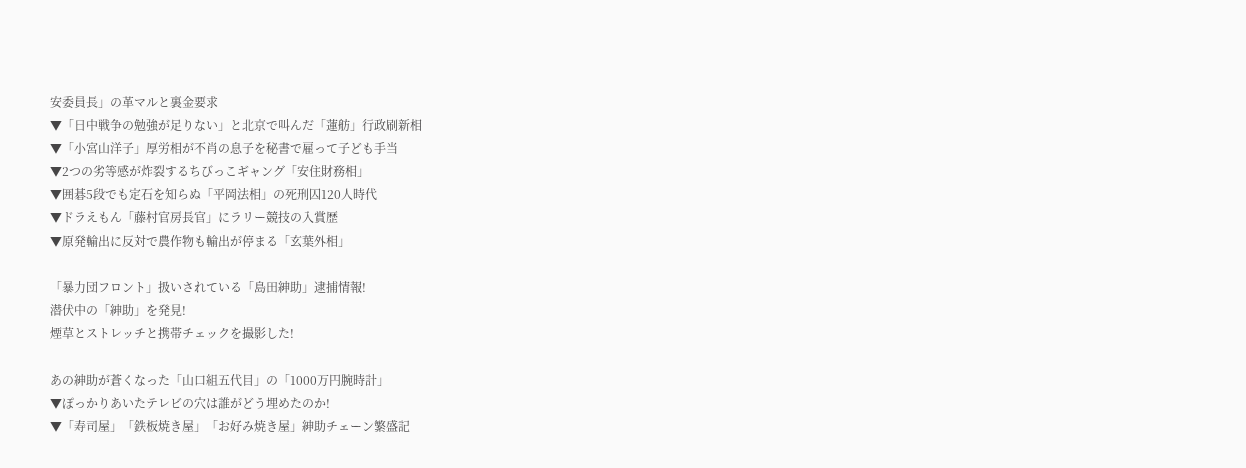安委員長」の革マルと裏金要求
▼「日中戦争の勉強が足りない」と北京で叫んだ「蓮舫」行政刷新相
▼「小宮山洋子」厚労相が不肖の息子を秘書で雇って子ども手当
▼2つの劣等感が炸裂するちびっこギャング「安住財務相」
▼囲碁5段でも定石を知らぬ「平岡法相」の死刑囚120人時代
▼ドラえもん「藤村官房長官」にラリー競技の入賞歴
▼原発輸出に反対で農作物も輸出が停まる「玄葉外相」

「暴力団フロント」扱いされている「島田紳助」逮捕情報!
潜伏中の「紳助」を発見!
煙草とストレッチと携帯チェックを撮影した!

あの紳助が蒼くなった「山口組五代目」の「1000万円腕時計」
▼ぽっかりあいたテレビの穴は誰がどう埋めたのか!
▼「寿司屋」「鉄板焼き屋」「お好み焼き屋」紳助チェーン繁盛記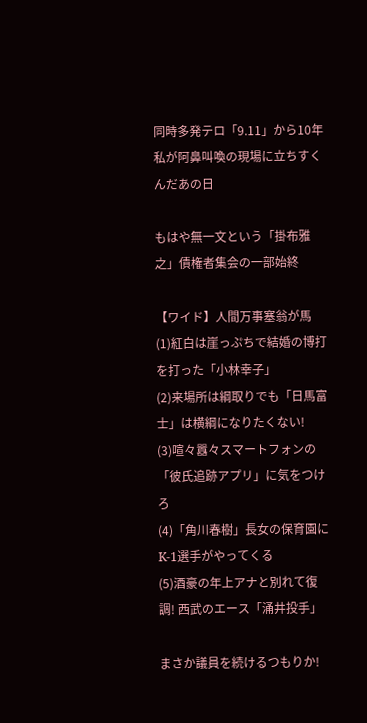同時多発テロ「9.11」から10年
私が阿鼻叫喚の現場に立ちすくんだあの日

もはや無一文という「掛布雅之」債権者集会の一部始終

【ワイド】人間万事塞翁が馬
(1)紅白は崖っぷちで結婚の博打を打った「小林幸子」
(2)来場所は綱取りでも「日馬富士」は横綱になりたくない!
(3)喧々囂々スマートフォンの「彼氏追跡アプリ」に気をつけろ
(4)「角川春樹」長女の保育園にK-1選手がやってくる
(5)酒豪の年上アナと別れて復調! 西武のエース「涌井投手」

まさか議員を続けるつもりか!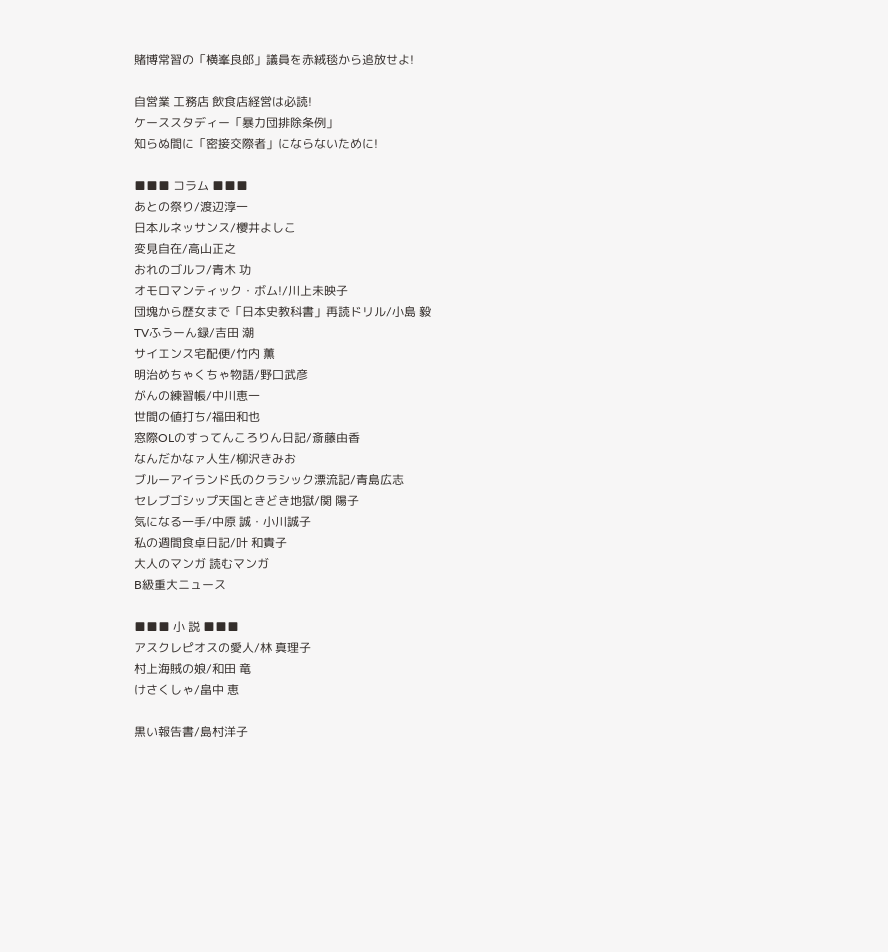賭博常習の「横峯良郎」議員を赤絨毯から追放せよ!

自営業 工務店 飲食店経営は必読!
ケーススタディー「暴力団排除条例」
知らぬ間に「密接交際者」にならないために!

■■■ コラム ■■■
あとの祭り/渡辺淳一
日本ルネッサンス/櫻井よしこ
変見自在/高山正之
おれのゴルフ/青木 功
オモロマンティック・ボム!/川上未映子
団塊から歴女まで「日本史教科書」再読ドリル/小島 毅
TVふうーん録/吉田 潮
サイエンス宅配便/竹内 薫
明治めちゃくちゃ物語/野口武彦
がんの練習帳/中川恵一
世間の値打ち/福田和也
窓際OLのすってんころりん日記/斎藤由香
なんだかなァ人生/柳沢きみお
ブルーアイランド氏のクラシック漂流記/青島広志
セレブゴシップ天国ときどき地獄/関 陽子
気になる一手/中原 誠・小川誠子
私の週間食卓日記/叶 和貴子
大人のマンガ 読むマンガ
B級重大ニュース

■■■ 小 説 ■■■
アスクレピオスの愛人/林 真理子
村上海賊の娘/和田 竜
けさくしゃ/畠中 恵

黒い報告書/島村洋子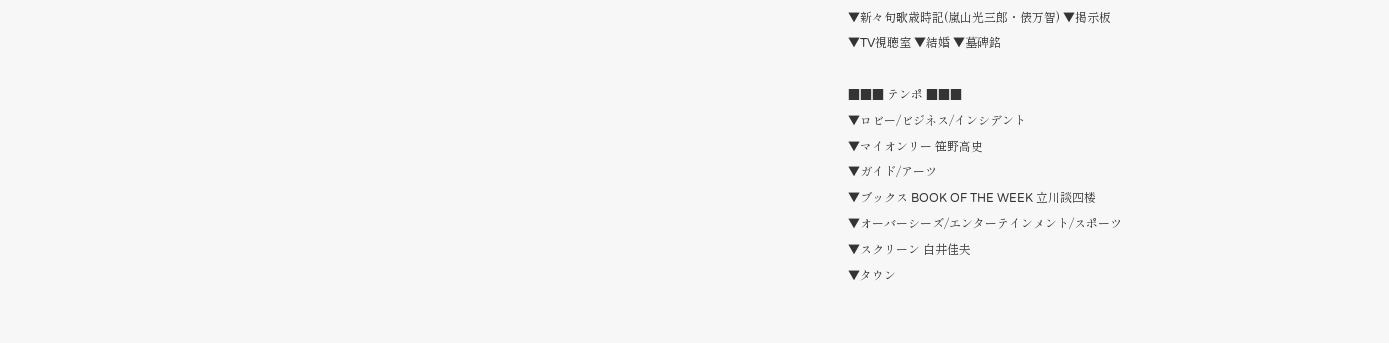▼新々句歌歳時記(嵐山光三郎・俵万智) ▼掲示板
▼TV視聴室 ▼結婚 ▼墓碑銘

■■■ テンポ ■■■
▼ロビー/ビジネス/インシデント
▼マイオンリー 笹野高史
▼ガイド/アーツ
▼ブックス BOOK OF THE WEEK 立川談四楼
▼オーバーシーズ/エンターテインメント/スポーツ
▼スクリーン 白井佳夫
▼タウン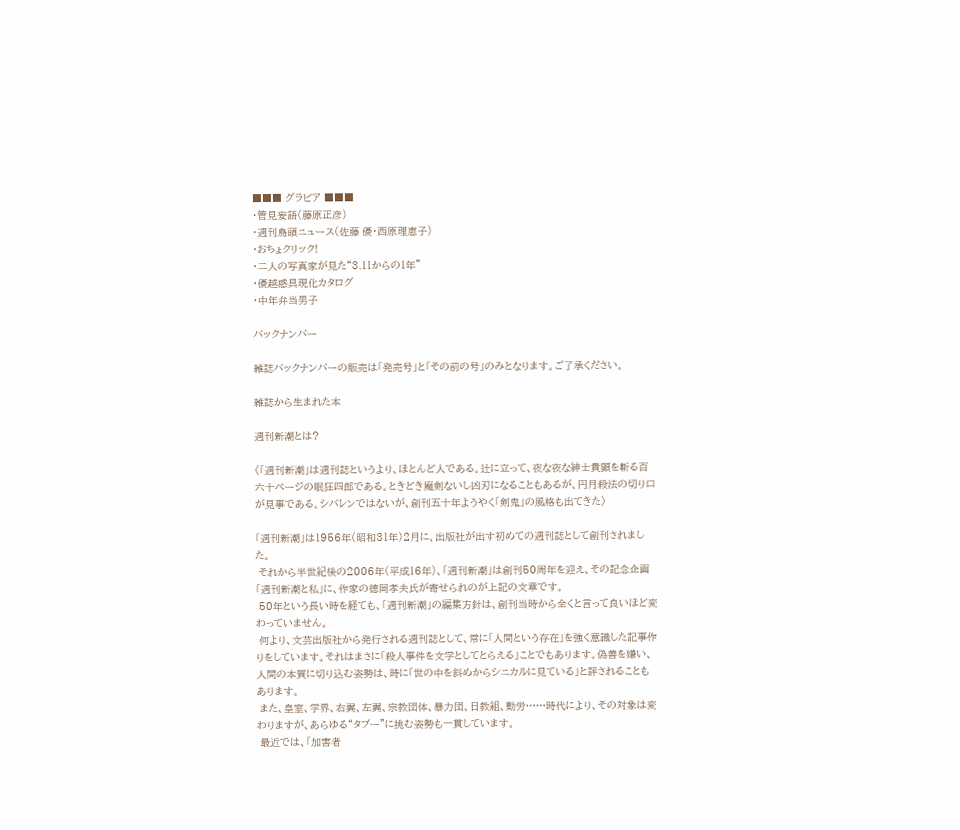■■■ グラビア ■■■
・管見妄語(藤原正彦)
・週刊鳥頭ニュース(佐藤 優・西原理恵子)
・おちょクリック!
・二人の写真家が見た“3.11からの1年”
・優越感具現化カタログ
・中年弁当男子

バックナンバー

雑誌バックナンバーの販売は「発売号」と「その前の号」のみとなります。ご了承ください。

雑誌から生まれた本

週刊新潮とは?

〈「週刊新潮」は週刊誌というより、ほとんど人である。辻に立って、夜な夜な紳士貴顕を斬る百六十ページの眠狂四郎である。ときどき魔剣ないし凶刃になることもあるが、円月殺法の切り口が見事である。シバレンではないが、創刊五十年ようやく「剣鬼」の風格も出てきた〉

「週刊新潮」は1956年(昭和31年)2月に、出版社が出す初めての週刊誌として創刊されました。
 それから半世紀後の2006年(平成16年)、「週刊新潮」は創刊50周年を迎え、その記念企画「週刊新潮と私」に、作家の徳岡孝夫氏が寄せられのが上記の文章です。
 50年という長い時を経ても、「週刊新潮」の編集方針は、創刊当時から全くと言って良いほど変わっていません。
 何より、文芸出版社から発行される週刊誌として、常に「人間という存在」を強く意識した記事作りをしています。それはまさに「殺人事件を文学としてとらえる」ことでもあります。偽善を嫌い、人間の本質に切り込む姿勢は、時に「世の中を斜めからシニカルに見ている」と評されることもあります。
 また、皇室、学界、右翼、左翼、宗教団体、暴力団、日教組、動労……時代により、その対象は変わりますが、あらゆる“タブー”に挑む姿勢も一貫しています。
 最近では、「加害者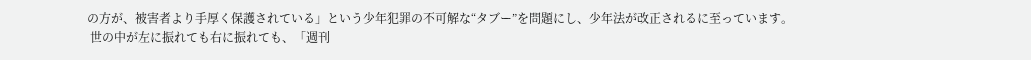の方が、被害者より手厚く保護されている」という少年犯罪の不可解な“タブー”を問題にし、少年法が改正されるに至っています。
 世の中が左に振れても右に振れても、「週刊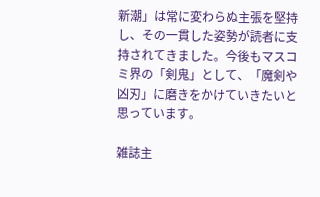新潮」は常に変わらぬ主張を堅持し、その一貫した姿勢が読者に支持されてきました。今後もマスコミ界の「剣鬼」として、「魔剣や凶刃」に磨きをかけていきたいと思っています。

雑誌主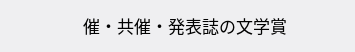催・共催・発表誌の文学賞